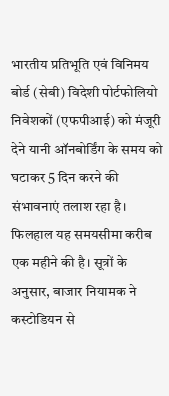भारतीय प्रतिभूति एवं विनिमय बोर्ड (सेबी) विदेशी पोर्टफोलियो निवेशकों (एफपीआई) को मंजूरी देने यानी ऑनबोर्डिंग के समय को घटाकर 5 दिन करने की संभावनाएं तलाश रहा है। फिलहाल यह समयसीमा करीब एक महीने की है। सूत्रों के अनुसार, बाजार नियामक ने कस्टोडियन से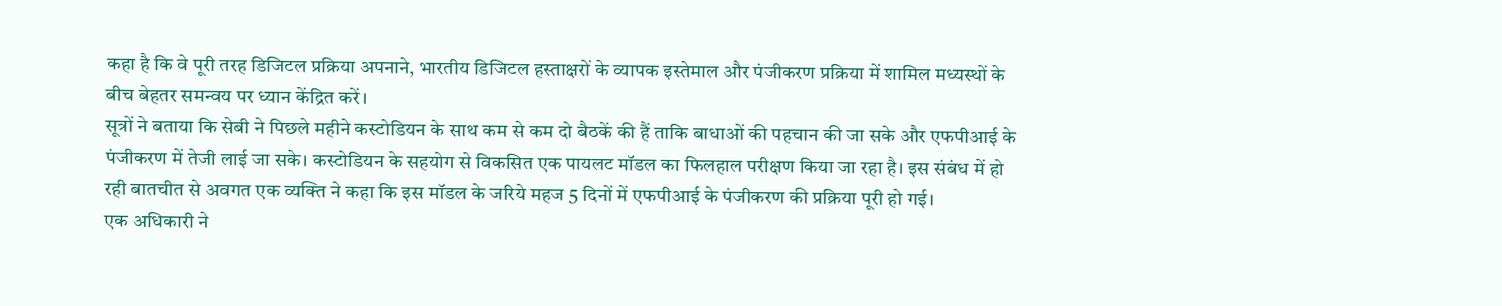कहा है कि वे पूरी तरह डिजिटल प्रक्रिया अपनाने, भारतीय डिजिटल हस्ताक्षरों के व्यापक इस्तेमाल और पंजीकरण प्रक्रिया में शामिल मध्यस्थों के बीच बेहतर समन्वय पर ध्यान केंद्रित करें।
सूत्रों ने बताया कि सेबी ने पिछले महीने कस्टोडियन के साथ कम से कम दो बैठकें की हैं ताकि बाधाओं की पहचान की जा सके और एफपीआई के पंजीकरण में तेजी लाई जा सके। कस्टोडियन के सहयोग से विकसित एक पायलट मॉडल का फिलहाल परीक्षण किया जा रहा है। इस संबंध में हो रही बातचीत से अवगत एक व्यक्ति ने कहा कि इस मॉडल के जरिये महज 5 दिनों में एफपीआई के पंजीकरण की प्रक्रिया पूरी हो गई।
एक अधिकारी ने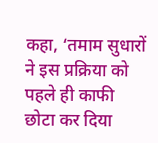कहा, ‘तमाम सुधारों ने इस प्रक्रिया को पहले ही काफी छोटा कर दिया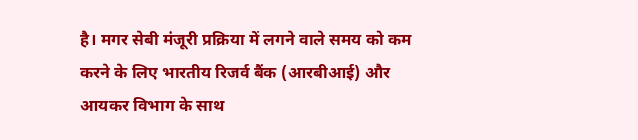है। मगर सेबी मंजूरी प्रक्रिया में लगने वाले समय को कम करने के लिए भारतीय रिजर्व बैंक (आरबीआई) और आयकर विभाग के साथ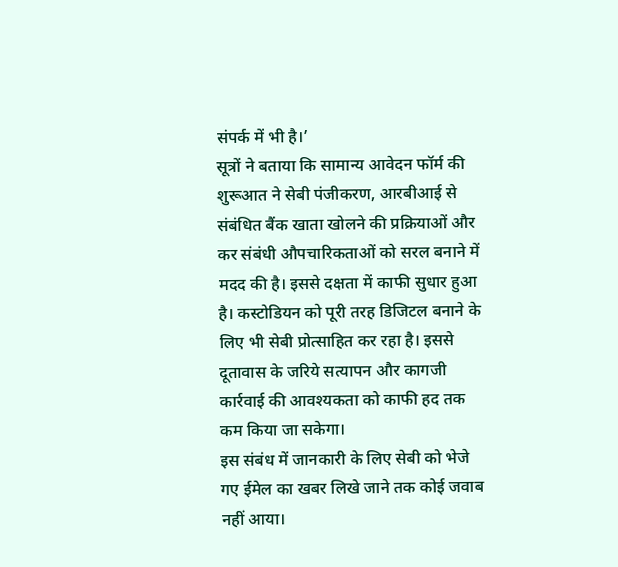संपर्क में भी है।’
सूत्रों ने बताया कि सामान्य आवेदन फॉर्म की शुरूआत ने सेबी पंजीकरण, आरबीआई से संबंधित बैंक खाता खोलने की प्रक्रियाओं और कर संबंधी औपचारिकताओं को सरल बनाने में मदद की है। इससे दक्षता में काफी सुधार हुआ है। कस्टोडियन को पूरी तरह डिजिटल बनाने के लिए भी सेबी प्रोत्साहित कर रहा है। इससे दूतावास के जरिये सत्यापन और कागजी कार्रवाई की आवश्यकता को काफी हद तक कम किया जा सकेगा।
इस संबंध में जानकारी के लिए सेबी को भेजे गए ईमेल का खबर लिखे जाने तक कोई जवाब नहीं आया।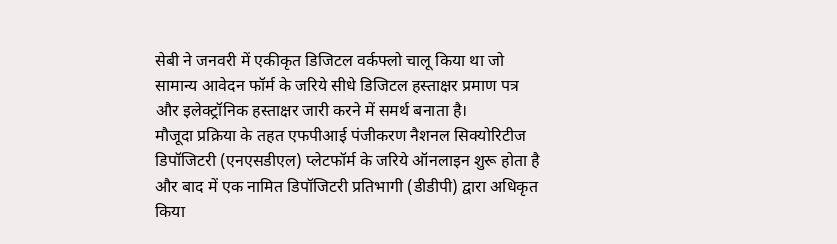सेबी ने जनवरी में एकीकृत डिजिटल वर्कफ्लो चालू किया था जो सामान्य आवेदन फॉर्म के जरिये सीधे डिजिटल हस्ताक्षर प्रमाण पत्र और इलेक्ट्रॉनिक हस्ताक्षर जारी करने में समर्थ बनाता है।
मौजूदा प्रक्रिया के तहत एफपीआई पंजीकरण नैशनल सिक्योरिटीज डिपॉजिटरी (एनएसडीएल) प्लेटफॉर्म के जरिये ऑनलाइन शुरू होता है और बाद में एक नामित डिपॉजिटरी प्रतिभागी (डीडीपी) द्वारा अधिकृत किया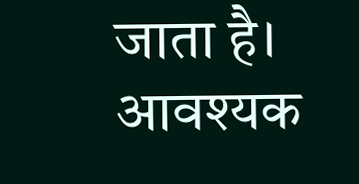जाता है। आवश्यक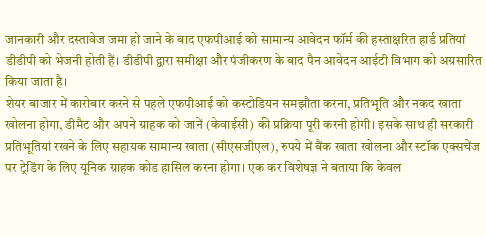जानकारी और दस्तावेज जमा हो जाने के बाद एफपीआई को सामान्य आवेदन फॉर्म की हस्ताक्षरित हार्ड प्रतियां डीडीपी को भेजनी होती हैं। डीडीपी द्वारा समीक्षा और पंजीकरण के बाद पैन आवेदन आईटी विभाग को अग्रसारित किया जाता है।
शेयर बाजार में कारोबार करने से पहले एफपीआई को कस्टोडियन समझौता करना, प्रतिभूति और नकद खाता खोलना होगा, डीमैट और अपने ग्राहक को जानें (केवाईसी) की प्रक्रिया पूरी करनी होगी। इसके साथ ही सरकारी प्रतिभूतियां रखने के लिए सहायक सामान्य खाता (सीएसजीएल), रुपये में बैंक खाता खोलना और स्टॉक एक्सचेंज पर ट्रेडिंग के लिए यूनिक ग्राहक कोड हासिल करना होगा। एक कर विशेषज्ञ ने बताया कि केवल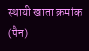स्थायी खाता क्रमांक (पैन)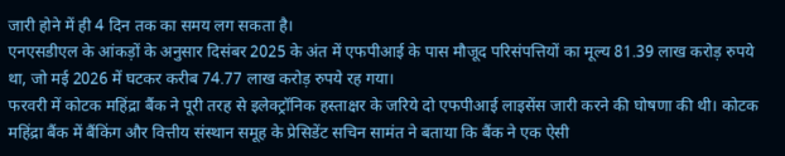जारी होने में ही 4 दिन तक का समय लग सकता है।
एनएसडीएल के आंकड़ों के अनुसार दिसंबर 2025 के अंत में एफपीआई के पास मौजूद परिसंपत्तियों का मूल्य 81.39 लाख करोड़ रुपये था, जो मई 2026 में घटकर करीब 74.77 लाख करोड़ रुपये रह गया।
फरवरी में कोटक महिंद्रा बैंक ने पूरी तरह से इलेक्ट्रॉनिक हस्ताक्षर के जरिये दो एफपीआई लाइसेंस जारी करने की घोषणा की थी। कोटक महिंद्रा बैंक में बैंकिंग और वित्तीय संस्थान समूह के प्रेसिडेंट सचिन सामंत ने बताया कि बैंक ने एक ऐसी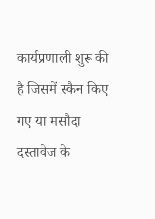कार्यप्रणाली शुरू की है जिसमें स्कैन किए गए या मसौदा दस्तावेज के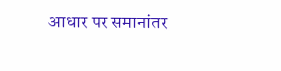आधार पर समानांतर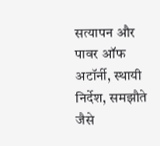सत्यापन और पावर ऑफ अटॉर्नी, स्थायी निर्देश, समझौते जैसे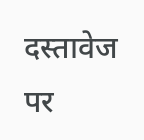दस्तावेज पर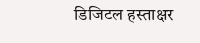डिजिटल हस्ताक्षर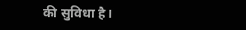की सुविधा है।